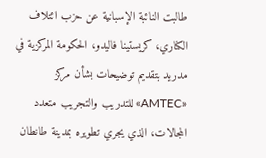طالبت النائبة الإسبانية عن حزب ائتلاف الكناري، كريستينا فاليدو، الحكومة المركزية في مدريد بتقديم توضيحات بشأن مركز «AMTEC» للتدريب والتجريب متعدد المجالات، الذي يجري تطويره بمدينة طانطان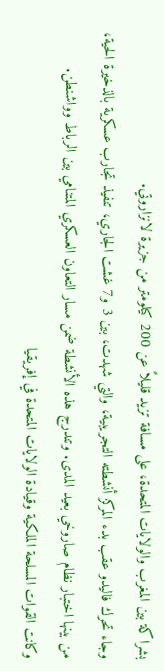بشراكة بين المغرب والولايات المتحدة، على مسافة تزيد قليلاً عن 200 كيلومتر من جزيرة لانزاروتي.
وجاء تحرك فاليدو عقب بدء المركز أنشطته التجريبية، والتي شهدت، بين 3 و7 غشت الجاري، تنفيذ تجارب عسكرية بالذخيرة الحية، من بينها اختبار نظام صاروخي بعيد المدى. وتندرج هذه الأنشطة ضمن مسار التعاون العسكري المتنامي بين الرباط وواشنطن.
وكانت القوات المسلحة الملكية وقيادة الولايات المتحدة في إفريقيا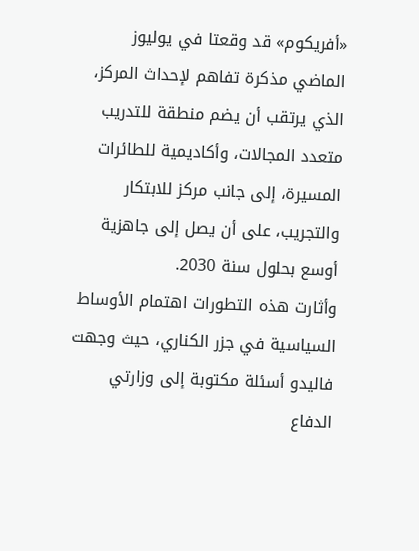«أفريكوم» قد وقعتا في يوليوز الماضي مذكرة تفاهم لإحداث المركز، الذي يرتقب أن يضم منطقة للتدريب متعدد المجالات، وأكاديمية للطائرات المسيرة، إلى جانب مركز للابتكار والتجريب، على أن يصل إلى جاهزية أوسع بحلول سنة 2030.
وأثارت هذه التطورات اهتمام الأوساط السياسية في جزر الكناري، حيث وجهت فاليدو أسئلة مكتوبة إلى وزارتي الدفاع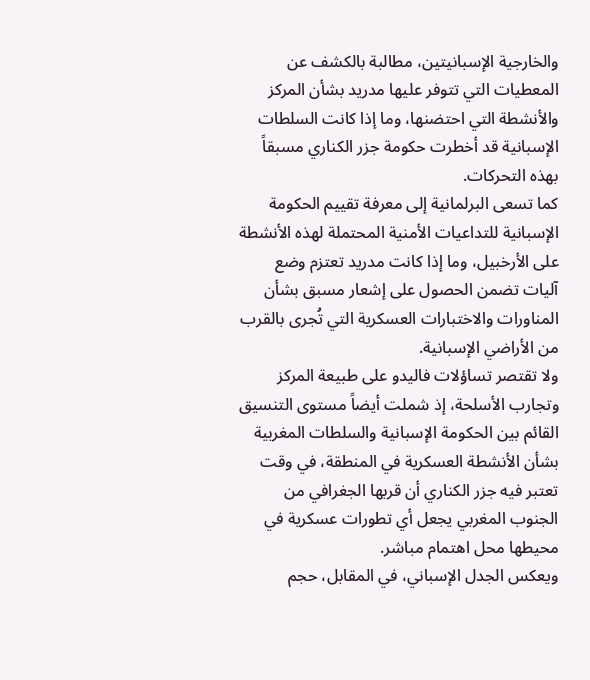والخارجية الإسبانيتين، مطالبة بالكشف عن المعطيات التي تتوفر عليها مدريد بشأن المركز والأنشطة التي احتضنها، وما إذا كانت السلطات الإسبانية قد أخطرت حكومة جزر الكناري مسبقاً بهذه التحركات.
كما تسعى البرلمانية إلى معرفة تقييم الحكومة الإسبانية للتداعيات الأمنية المحتملة لهذه الأنشطة على الأرخبيل، وما إذا كانت مدريد تعتزم وضع آليات تضمن الحصول على إشعار مسبق بشأن المناورات والاختبارات العسكرية التي تُجرى بالقرب من الأراضي الإسبانية.
ولا تقتصر تساؤلات فاليدو على طبيعة المركز وتجارب الأسلحة، إذ شملت أيضاً مستوى التنسيق القائم بين الحكومة الإسبانية والسلطات المغربية بشأن الأنشطة العسكرية في المنطقة، في وقت تعتبر فيه جزر الكناري أن قربها الجغرافي من الجنوب المغربي يجعل أي تطورات عسكرية في محيطها محل اهتمام مباشر.
ويعكس الجدل الإسباني، في المقابل، حجم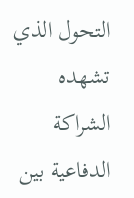التحول الذي تشهده الشراكة الدفاعية بين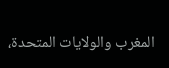المغرب والولايات المتحدة،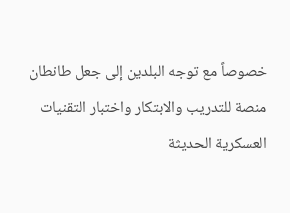خصوصاً مع توجه البلدين إلى جعل طانطان منصة للتدريب والابتكار واختبار التقنيات العسكرية الحديثة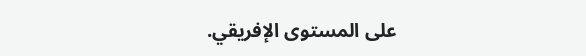على المستوى الإفريقي.